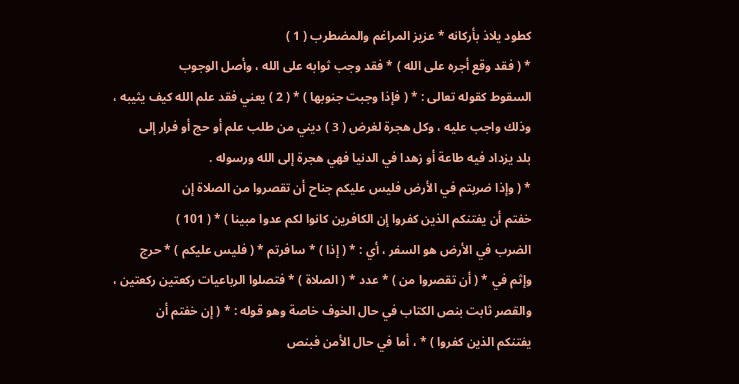كطود يلاذ بأركانه * عزيز المراغم والمضطرب ( 1 )
* ( فقد وقع أجره على الله ) * فقد وجب ثوابه على الله ، وأصل الوجوب
السقوط كقوله تعالى : * ( فإذا وجبت جنوبها ) * ( 2 ) يعني فقد علم الله كيف يثيبه ،
وذلك واجب عليه ، وكل هجرة لغرض ( 3 ) ديني من طلب علم أو حج أو فرار إلى
بلد يزداد فيه طاعة أو زهدا في الدنيا فهي هجرة إلى الله ورسوله .
* ( وإذا ضربتم في الأرض فليس عليكم جناح أن تقصروا من الصلاة إن
خفتم أن يفتنكم الذين كفروا إن الكافرين كانوا لكم عدوا مبينا ) * ( 101 )
الضرب في الأرض هو السفر ، أي : * ( إذا ) * سافرتم * ( فليس عليكم ) * حرج
وإثم في * ( أن تقصروا من ) * عدد * ( الصلاة ) * فتصلوا الرباعيات ركعتين ركعتين ،
والقصر ثابت بنص الكتاب في حال الخوف خاصة وهو قوله : * ( إن خفتم أن
يفتنكم الذين كفروا ) * ، أما في حال الأمن فبنص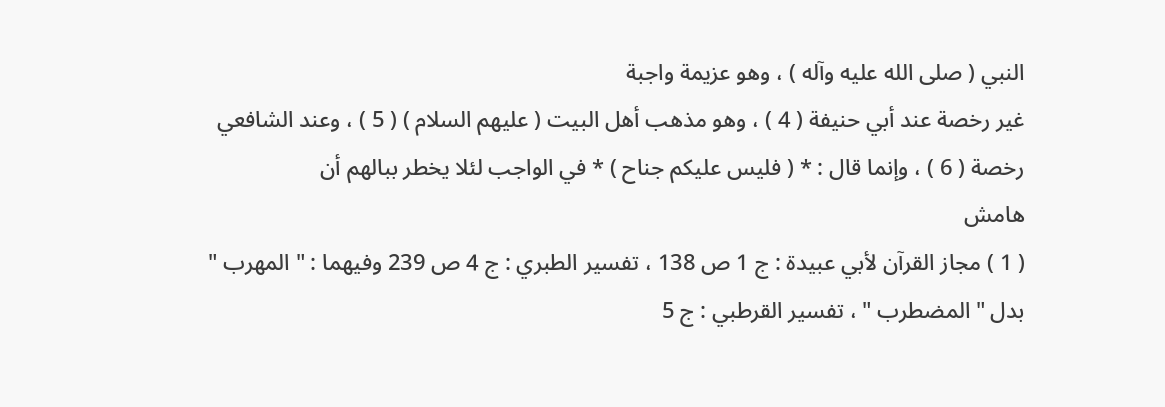النبي ( صلى الله عليه وآله ) ، وهو عزيمة واجبة
غير رخصة عند أبي حنيفة ( 4 ) ، وهو مذهب أهل البيت ( عليهم السلام ) ( 5 ) ، وعند الشافعي
رخصة ( 6 ) ، وإنما قال : * ( فليس عليكم جناح ) * في الواجب لئلا يخطر ببالهم أن
هامش
( 1 ) مجاز القرآن لأبي عبيدة : ج 1 ص 138 ، تفسير الطبري : ج 4 ص 239 وفيهما : " المهرب "
بدل " المضطرب " ، تفسير القرطبي : ج 5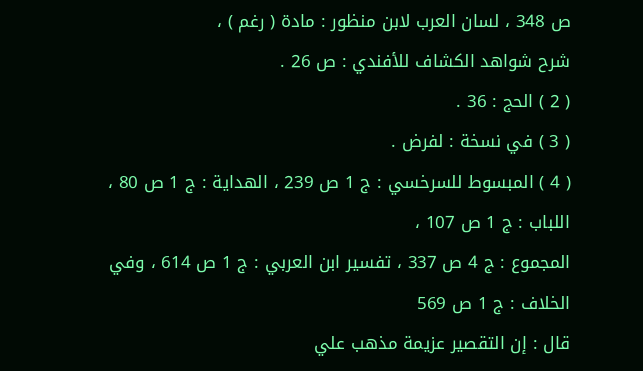ص 348 ، لسان العرب لابن منظور : مادة ( رغم ) ،
شرح شواهد الكشاف للأفندي : ص 26 .
( 2 ) الحج : 36 .
( 3 ) في نسخة : لفرض .
( 4 ) المبسوط للسرخسي : ج 1 ص 239 ، الهداية : ج 1 ص 80 ، اللباب : ج 1 ص 107 ،
المجموع : ج 4 ص 337 ، تفسير ابن العربي : ج 1 ص 614 ، وفي الخلاف : ج 1 ص 569
قال : إن التقصير عزيمة مذهب علي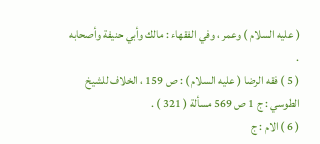( عليه السلام ) وعمر ، وفي الفقهاء : مالك وأبي حنيفة وأصحابه .
( 5 ) فقه الرضا ( عليه السلام ) : ص 159 ، الخلاف للشيخ الطوسي : ج 1 ص 569 مسألة ( 321 ) .
( 6 ) الام : ج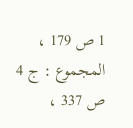1 ص 179 ، المجموع : ج 4 ص 337 ،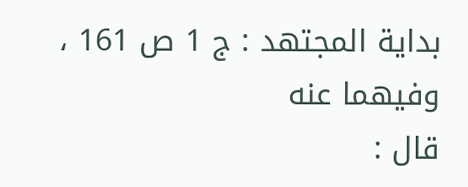بداية المجتهد : ج 1 ص 161 ، وفيهما عنه
قال :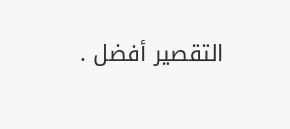التقصير أفضل .